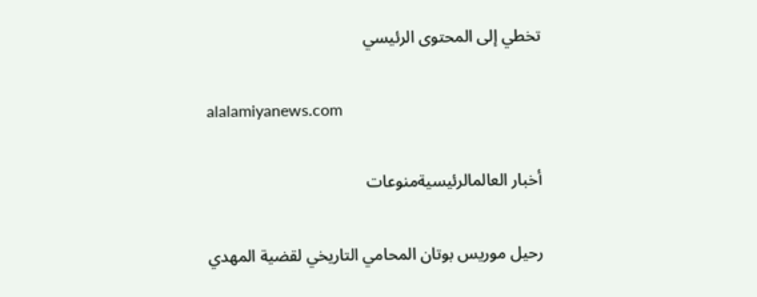تخطي إلى المحتوى الرئيسي

alalamiyanews.com

أخبار العالمالرئيسيةمنوعات

رحيل موريس بوتان المحامي التاريخي لقضية المهدي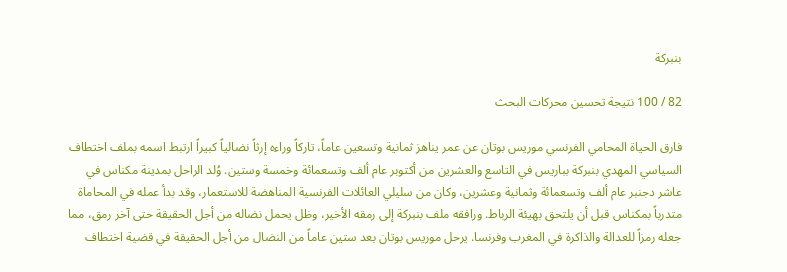بنبركة

82 / 100 نتيجة تحسين محركات البحث

فارق الحياة المحامي الفرنسي موريس بوتان عن عمر يناهز ثمانية وتسعين عاماً، تاركاً وراءه إرثاً نضالياً كبيراً ارتبط اسمه بملف اختطاف السياسي المهدي بنبركة بباريس في التاسع والعشرين من أكتوبر عام ألف وتسعمائة وخمسة وستين. وُلد الراحل بمدينة مكناس في عاشر دجنبر عام ألف وتسعمائة وثمانية وعشرين، وكان من سليلي العائلات الفرنسية المناهضة للاستعمار، وقد بدأ عمله في المحاماة متدرباً بمكناس قبل أن يلتحق بهيئة الرباط. ورافقه ملف بنبركة إلى رمقه الأخير، وظل يحمل نضاله من أجل الحقيقة حتى آخر رمق، مما جعله رمزاً للعدالة والذاكرة في المغرب وفرنسا. يرحل موريس بوتان بعد ستين عاماً من النضال من أجل الحقيقة في قضية اختطاف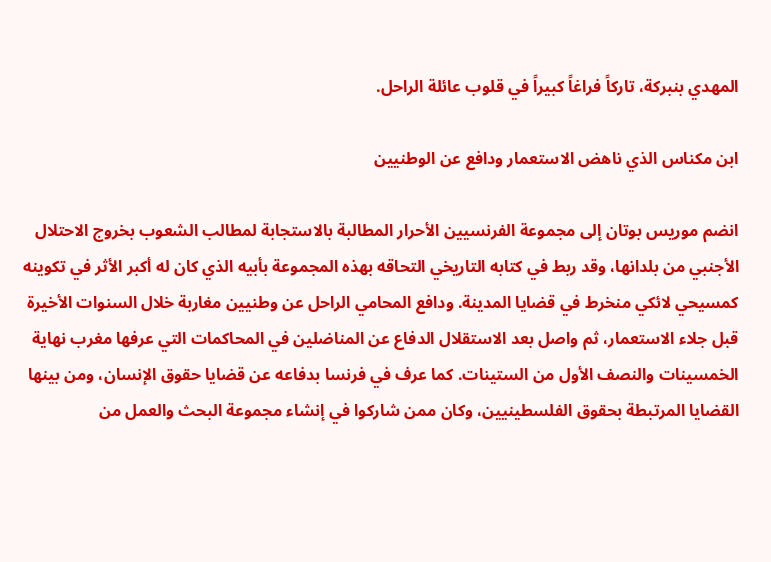المهدي بنبركة، تاركاً فراغاً كبيراً في قلوب عائلة الراحل.

ابن مكناس الذي ناهض الاستعمار ودافع عن الوطنيين

انضم موريس بوتان إلى مجموعة الفرنسيين الأحرار المطالبة بالاستجابة لمطالب الشعوب بخروج الاحتلال الأجنبي من بلدانها، وقد ربط في كتابه التاريخي التحاقه بهذه المجموعة بأبيه الذي كان له أكبر الأثر في تكوينه كمسيحي لائكي منخرط في قضايا المدينة. ودافع المحامي الراحل عن وطنيين مغاربة خلال السنوات الأخيرة قبل جلاء الاستعمار، ثم واصل بعد الاستقلال الدفاع عن المناضلين في المحاكمات التي عرفها مغرب نهاية الخمسينات والنصف الأول من الستينات. كما عرف في فرنسا بدفاعه عن قضايا حقوق الإنسان، ومن بينها القضايا المرتبطة بحقوق الفلسطينيين، وكان ممن شاركوا في إنشاء مجموعة البحث والعمل من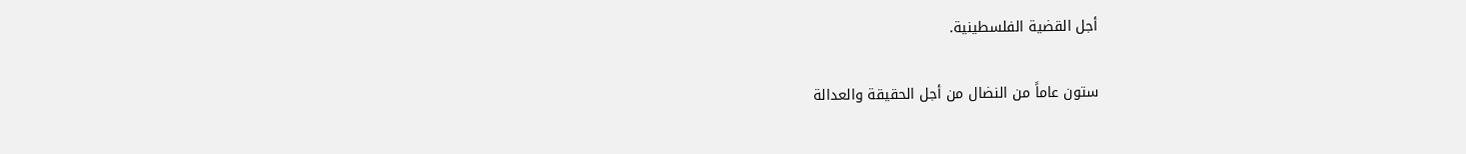أجل القضية الفلسطينية.

ستون عاماً من النضال من أجل الحقيقة والعدالة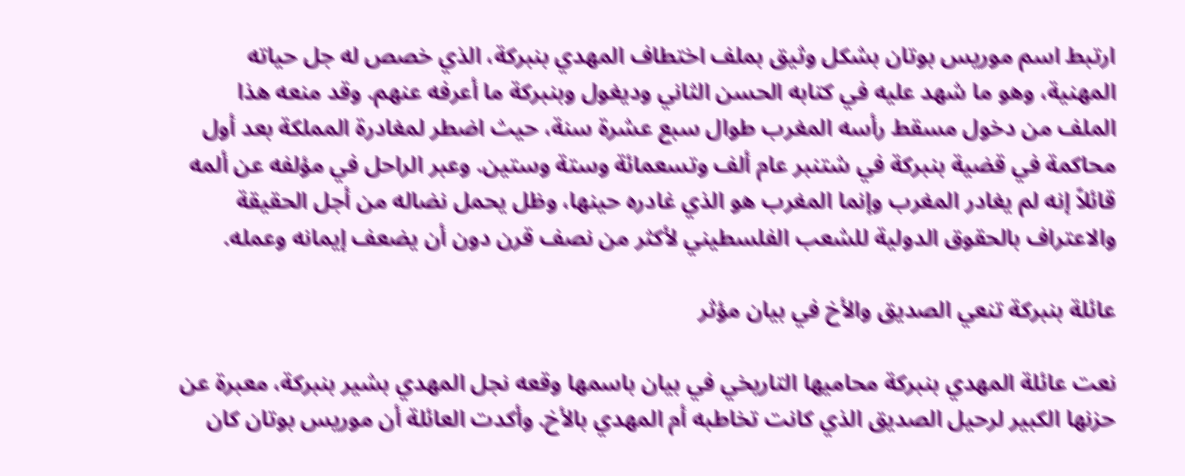ارتبط اسم موريس بوتان بشكل وثيق بملف اختطاف المهدي بنبركة، الذي خصص له جل حياته المهنية، وهو ما شهد عليه في كتابه الحسن الثاني وديغول وبنبركة ما أعرفه عنهم. وقد منعه هذا الملف من دخول مسقط رأسه المغرب طوال سبع عشرة سنة، حيث اضطر لمغادرة المملكة بعد أول محاكمة في قضية بنبركة في شتنبر عام ألف وتسعمائة وستة وستين. وعبر الراحل في مؤلفه عن ألمه قائلاً إنه لم يغادر المغرب وإنما المغرب هو الذي غادره حينها، وظل يحمل نضاله من أجل الحقيقة والاعتراف بالحقوق الدولية للشعب الفلسطيني لأكثر من نصف قرن دون أن يضعف إيمانه وعمله.

عائلة بنبركة تنعي الصديق والأخ في بيان مؤثر

نعت عائلة المهدي بنبركة محاميها التاريخي في بيان باسمها وقعه نجل المهدي بشير بنبركة، معبرة عن حزنها الكبير لرحيل الصديق الذي كانت تخاطبه أم المهدي بالأخ. وأكدت العائلة أن موريس بوتان كان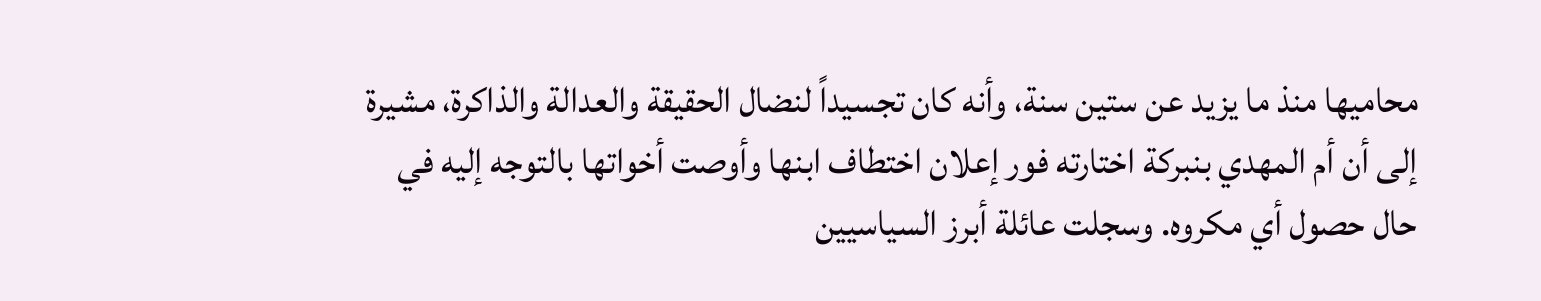محاميها منذ ما يزيد عن ستين سنة، وأنه كان تجسيداً لنضال الحقيقة والعدالة والذاكرة، مشيرة إلى أن أم المهدي بنبركة اختارته فور إعلان اختطاف ابنها وأوصت أخواتها بالتوجه إليه في حال حصول أي مكروه. وسجلت عائلة أبرز السياسيين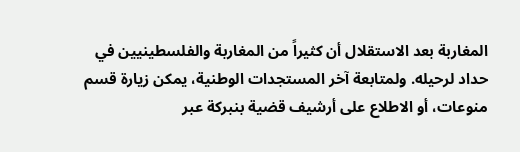المغاربة بعد الاستقلال أن كثيراً من المغاربة والفلسطينيين في حداد لرحيله. ولمتابعة آخر المستجدات الوطنية، يمكن زيارة قسم منوعات، أو الاطلاع على أرشيف قضية بنبركة عبر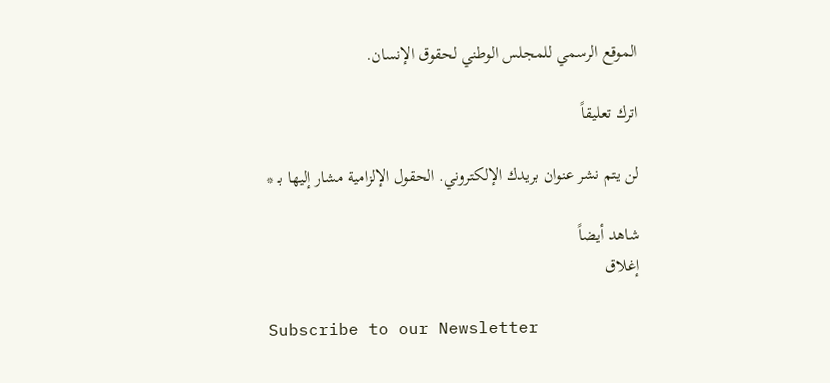الموقع الرسمي للمجلس الوطني لحقوق الإنسان.

اترك تعليقاً

لن يتم نشر عنوان بريدك الإلكتروني. الحقول الإلزامية مشار إليها بـ *

شاهد أيضاً
إغلاق

Subscribe to our Newsletter